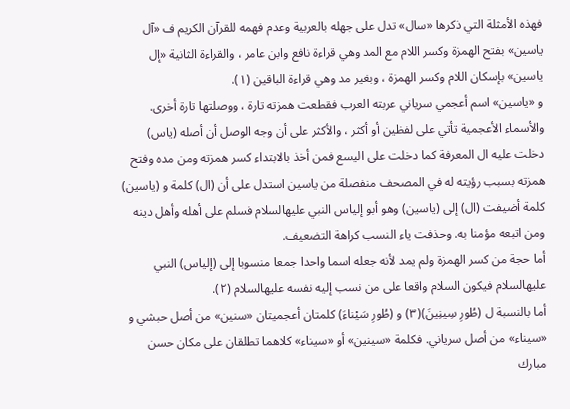فهذه الأمثلة التي ذكرها «سال» تدل على جهله بالعربية وعدم فهمه للقرآن الكريم ف «آل ياسين» بفتح الهمزة وكسر اللام مع المد وهي قراءة نافع وابن عامر ، والقراءة الثانية «إل ياسين» بإسكان اللام وكسر الهمزة ، وبغير مد وهي قراءة الباقين (١).
و «ياسين» اسم أعجمي سرياني عربته العرب فقطعت همزته تارة ، ووصلتها تارة أخرى.
والأسماء الأعجمية تأتي على لفظين أو أكثر ، والأكثر على أن وجه الوصل أن أصله (ياس) دخلت عليه ال المعرفة كما دخلت على اليسع فمن أخذ بالابتداء كسر همزته ومن مده وفتح همزته بسبب رؤيته له في المصحف منفصلة من ياسين استدل على أن (ال) كلمة و (ياسين) كلمة أضيفت (ال) إلى (ياسين) وهو أبو إلياس النبي عليهالسلام فسلم على أهله وأهل دينه ومن اتبعه مؤمنا به. وحذفت ياء النسب كراهة التضعيف.
أما حجة من كسر الهمزة ولم يمد لأنه جعله اسما واحدا جمعا منسوبا إلى (إلياس) النبي عليهالسلام فيكون السلام واقعا على من نسب إليه نفسه عليهالسلام (٢).
أما بالنسبة ل (طُورِ سِينِينَ)(٣) و (طُورِ سَيْناءَ) كلمتان أعجميتان «سنين» من أصل حبشي و «سيناء» من أصل سرياني. فكلمة «سينين» أو «سيناء» كلاهما تطلقان على مكان حسن مبارك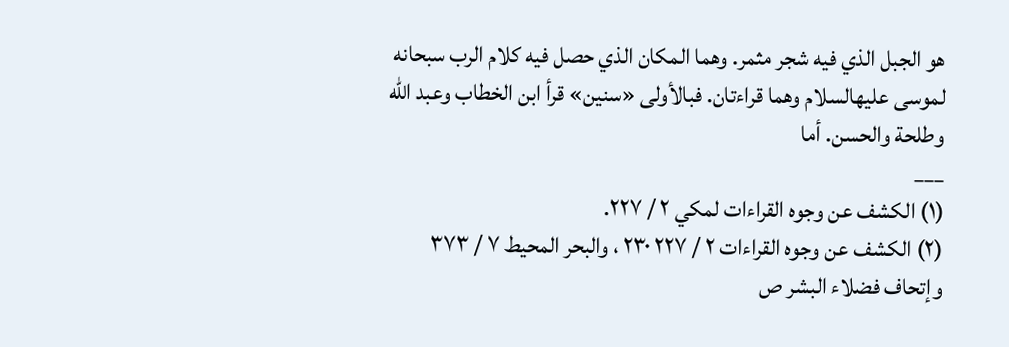هو الجبل الذي فيه شجر مثمر. وهما المكان الذي حصل فيه كلام الرب سبحانه لموسى عليهالسلام وهما قراءتان. فبالأولى «سنين» قرأ ابن الخطاب وعبد الله وطلحة والحسن. أما
___
(١) الكشف عن وجوه القراءات لمكي ٢ / ٢٢٧.
(٢) الكشف عن وجوه القراءات ٢ / ٢٢٧ ٢٣٠ ، والبحر المحيط ٧ / ٣٧٣ وإتحاف فضلاء البشر ص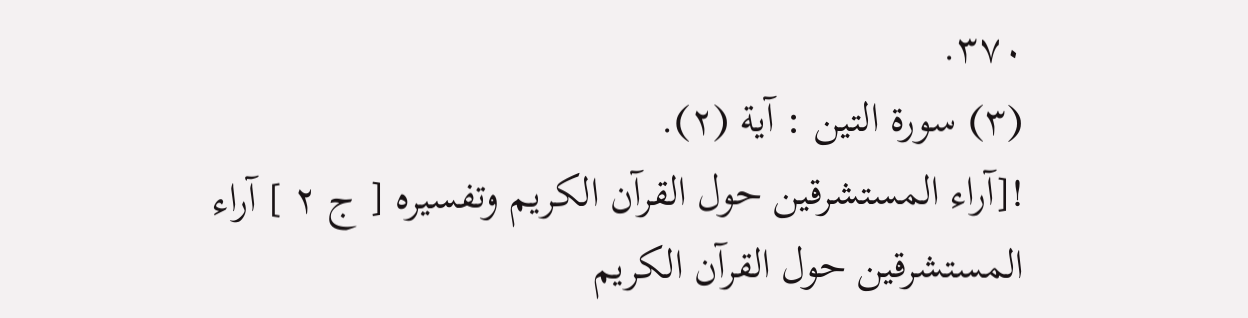٣٧٠.
(٣) سورة التين : آية (٢).
![آراء المستشرقين حول القرآن الكريم وتفسيره [ ج ٢ ] آراء المستشرقين حول القرآن الكريم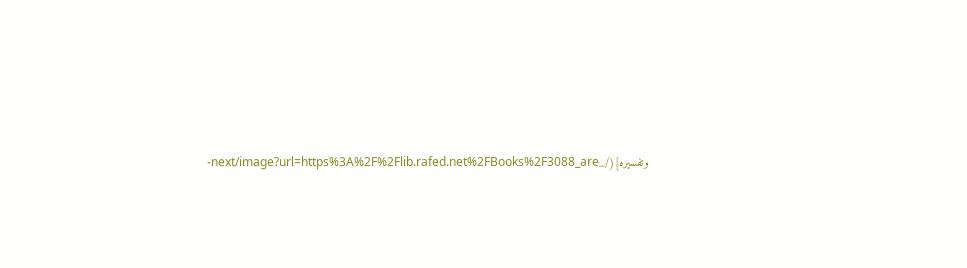وتفسيره](/_next/image?url=https%3A%2F%2Flib.rafed.net%2FBooks%2F3088_are-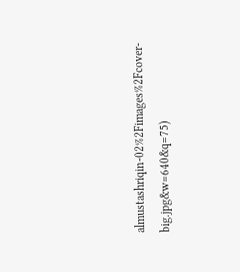almustashriqin-02%2Fimages%2Fcover-big.jpg&w=640&q=75)